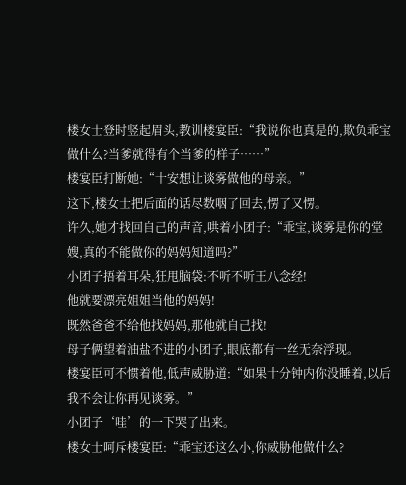楼女士登时竖起眉头,教训楼宴臣:“我说你也真是的,欺负乖宝做什么?当爹就得有个当爹的样子……”
楼宴臣打断她:“十安想让谈雾做他的母亲。”
这下,楼女士把后面的话尽数咽了回去,愣了又愣。
许久,她才找回自己的声音,哄着小团子:“乖宝,谈雾是你的堂嫂,真的不能做你的妈妈知道吗?”
小团子捂着耳朵,狂甩脑袋:不听不听王八念经!
他就要漂亮姐姐当他的妈妈!
既然爸爸不给他找妈妈,那他就自己找!
母子俩望着油盐不进的小团子,眼底都有一丝无奈浮现。
楼宴臣可不惯着他,低声威胁道:“如果十分钟内你没睡着,以后我不会让你再见谈雾。”
小团子‘哇’的一下哭了出来。
楼女士呵斥楼宴臣:“乖宝还这么小,你威胁他做什么?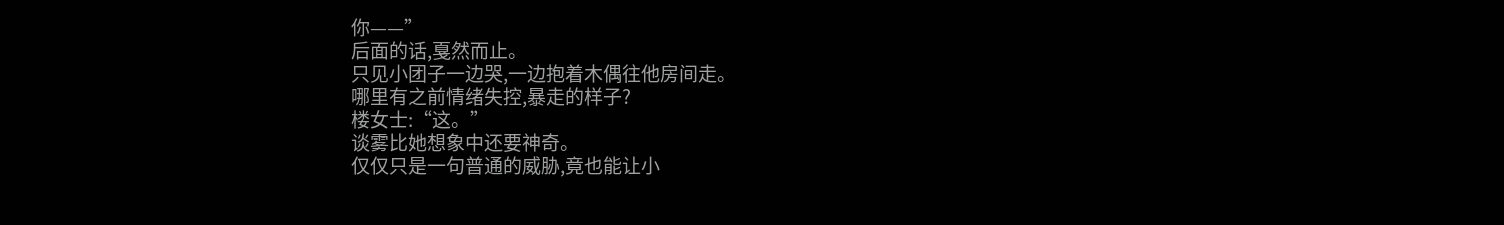你——”
后面的话,戛然而止。
只见小团子一边哭,一边抱着木偶往他房间走。
哪里有之前情绪失控,暴走的样子?
楼女士:“这。”
谈雾比她想象中还要神奇。
仅仅只是一句普通的威胁,竟也能让小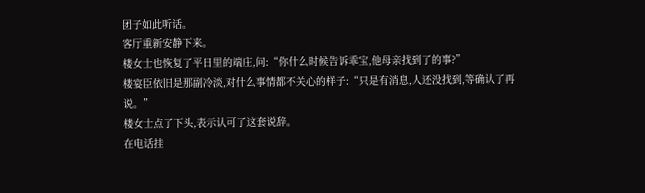团子如此听话。
客厅重新安静下来。
楼女士也恢复了平日里的端庄,问:“你什么时候告诉乖宝,他母亲找到了的事?”
楼宴臣依旧是那副冷淡,对什么事情都不关心的样子:“只是有消息,人还没找到,等确认了再说。”
楼女士点了下头,表示认可了这套说辞。
在电话挂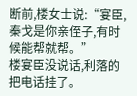断前,楼女士说:“宴臣,秦戈是你亲侄子,有时候能帮就帮。”
楼宴臣没说话,利落的把电话挂了。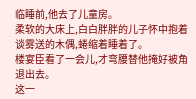临睡前,他去了儿童房。
柔软的大床上,白白胖胖的儿子怀中抱着谈雾送的木偶,蜷缩着睡着了。
楼宴臣看了一会儿,才弯腰替他掩好被角退出去。
这一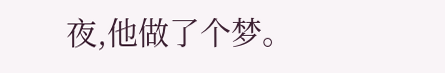夜,他做了个梦。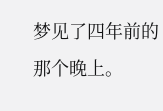梦见了四年前的那个晚上。